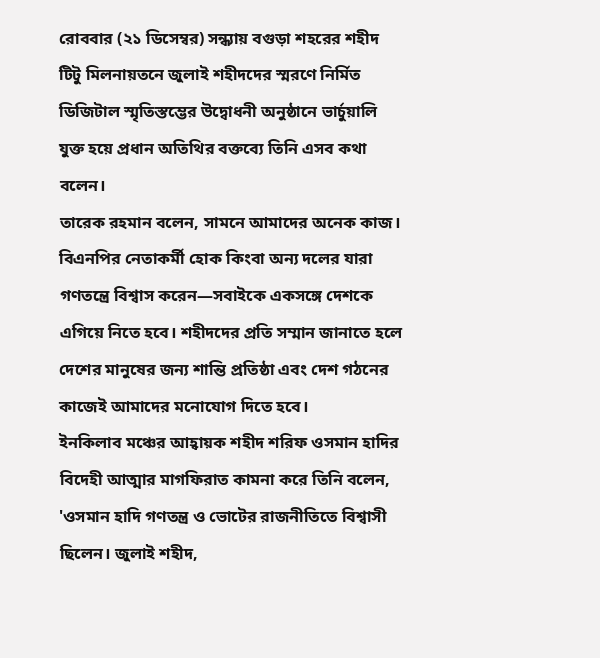রোববার (২১ ডিসেম্বর) সন্ধ্যায় বগুড়া শহরের শহীদ টিটু মিলনায়তনে জুলাই শহীদদের স্মরণে নির্মিত ডিজিটাল স্মৃতিস্তম্ভের উদ্বোধনী অনুষ্ঠানে ভার্চুয়ালি যুক্ত হয়ে প্রধান অতিথির বক্তব্যে তিনি এসব কথা বলেন।
তারেক রহমান বলেন, সামনে আমাদের অনেক কাজ। বিএনপির নেতাকর্মী হোক কিংবা অন্য দলের যারা গণতন্ত্রে বিশ্বাস করেন—সবাইকে একসঙ্গে দেশকে এগিয়ে নিতে হবে। শহীদদের প্রতি সম্মান জানাতে হলে দেশের মানুষের জন্য শান্তি প্রতিষ্ঠা এবং দেশ গঠনের কাজেই আমাদের মনোযোগ দিতে হবে।
ইনকিলাব মঞ্চের আহ্বায়ক শহীদ শরিফ ওসমান হাদির বিদেহী আত্মার মাগফিরাত কামনা করে তিনি বলেন, 'ওসমান হাদি গণতন্ত্র ও ভোটের রাজনীতিতে বিশ্বাসী ছিলেন। জুলাই শহীদ,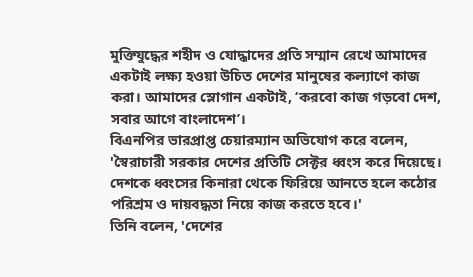মুক্তিযুদ্ধের শহীদ ও যোদ্ধাদের প্রতি সম্মান রেখে আমাদের একটাই লক্ষ্য হওয়া উচিত দেশের মানুষের কল্যাণে কাজ করা। আমাদের স্লোগান একটাই, ‘করবো কাজ গড়বো দেশ, সবার আগে বাংলাদেশ’।
বিএনপির ভারপ্রাপ্ত চেয়ারম্যান অভিযোগ করে বলেন, 'স্বৈরাচারী সরকার দেশের প্রতিটি সেক্টর ধ্বংস করে দিয়েছে। দেশকে ধ্বংসের কিনারা থেকে ফিরিয়ে আনতে হলে কঠোর পরিশ্রম ও দায়বদ্ধতা নিয়ে কাজ করতে হবে।'
তিনি বলেন, 'দেশের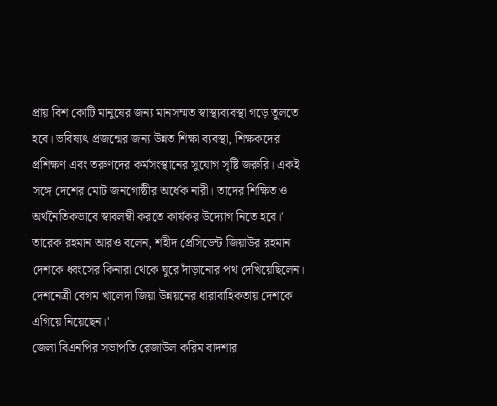প্রায় বিশ কোটি মানুষের জন্য মানসম্মত স্বাস্থ্যব্যবস্থা গড়ে তুলতে হবে। ভবিষ্যৎ প্রজন্মের জন্য উন্নত শিক্ষা ব্যবস্থা, শিক্ষকদের প্রশিক্ষণ এবং তরুণদের কর্মসংস্থানের সুযোগ সৃষ্টি জরুরি। একই সঙ্গে দেশের মোট জনগোষ্ঠীর অর্ধেক নারী। তাদের শিক্ষিত ও অর্থনৈতিকভাবে স্বাবলম্বী করতে কার্যকর উদ্যোগ নিতে হবে।'
তারেক রহমান আরও বলেন, শহীদ প্রেসিডেন্ট জিয়াউর রহমান দেশকে ধ্বংসের কিনারা থেকে ঘুরে দাঁড়ানোর পথ দেখিয়েছিলেন। দেশনেত্রী বেগম খালেদা জিয়া উন্নয়নের ধারাবাহিকতায় দেশকে এগিয়ে নিয়েছেন।'
জেলা বিএনপির সভাপতি রেজাউল করিম বাদশার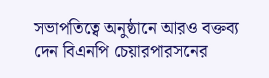সভাপতিত্বে অনুষ্ঠানে আরও বক্তব্য দেন বিএনপি চেয়ারপারসনের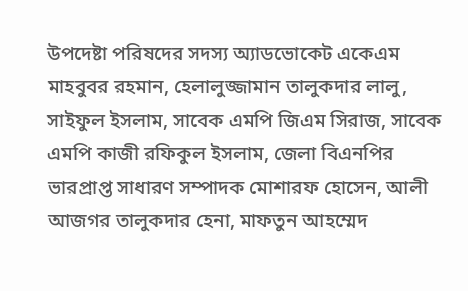উপদেষ্টা পরিষদের সদস্য অ্যাডভোকেট একেএম মাহবুবর রহমান, হেলালুজ্জামান তালুকদার লালু, সাইফুল ইসলাম, সাবেক এমপি জিএম সিরাজ, সাবেক এমপি কাজী রফিকুল ইসলাম, জেলা বিএনপির ভারপ্রাপ্ত সাধারণ সম্পাদক মোশারফ হোসেন, আলী আজগর তালুকদার হেনা, মাফতুন আহম্মেদ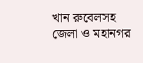খান রুবেলসহ জেলা ও মহানগর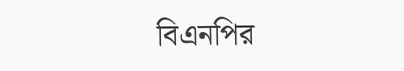বিএনপির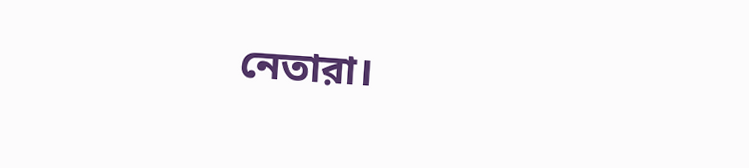নেতারা।